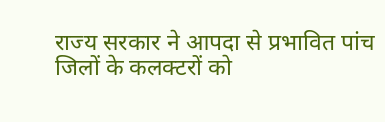राज्य सरकार ने आपदा से प्रभावित पांच जिलों के कलक्टरों को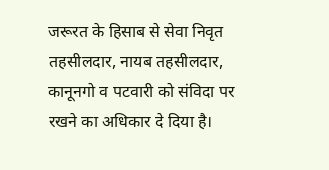जरूरत के हिसाब से सेवा निवृत तहसीलदार, नायब तहसीलदार, कानूनगो व पटवारी को संविदा पर रखने का अधिकार दे दिया है।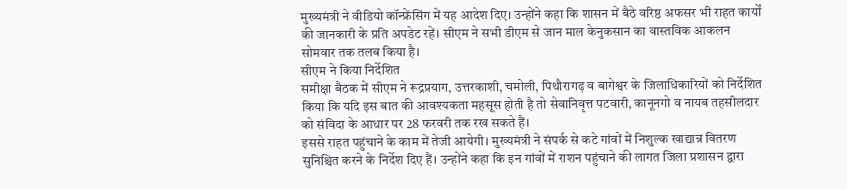मुख्यमंत्री ने वीडियो कॉन्फ्रेंसिंग में यह आदेश दिए। उन्होंने कहा कि शासन में बैठे वरिष्ठ अफसर भी राहत कार्यों की जानकारी के प्रति अपडेट रहें। सीएम ने सभी डीएम से जान माल केनुकसान का वास्तविक आकलन सोमवार तक तलब किया है।
सीएम ने किया निर्देशित
समीक्षा बैठक में सीएम ने रूद्रप्रयाग, उत्तरकाशी, चमोली, पिथौरागढ़ व बागेश्वर के जिलाधिकारियों को निर्देशित किया कि यदि इस बात की आवश्यकता महसूस होती है तो सेवानिवृत्त पटवारी, कानूनगो व नायब तहसीलदार को संविदा के आधार पर 28 फरवरी तक रख सकते हैं।
इससे राहत पहुंचाने के काम में तेजी आयेगी। मुख्यमंत्री ने संपर्क से कटे गांवों में निशुल्क खाद्यान्न वितरण सुनिश्चित करने के निर्देश दिए हैं। उन्होंने कहा कि इन गांवों में राशन पहुंचाने की लागत जिला प्रशासन द्वारा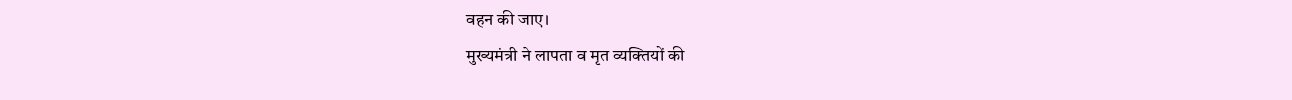वहन की जाए।
मुख्यमंत्री ने लापता व मृत व्यक्तियों की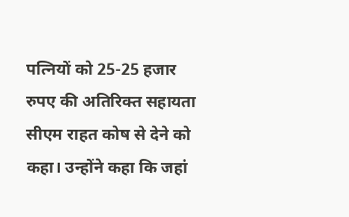पत्नियों को 25-25 हजार रुपए की अतिरिक्त सहायता सीएम राहत कोष से देने को कहा। उन्होंने कहा कि जहां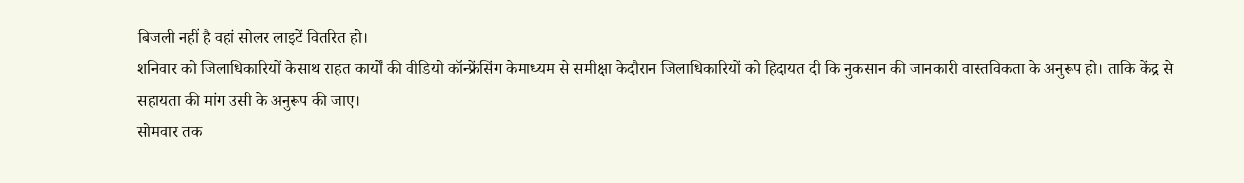बिजली नहीं है वहां सोलर लाइटें वितरित हो।
शनिवार को जिलाधिकारियों केसाथ राहत कार्यों की वीडियो कॉन्फ्रेंसिंग केमाध्यम से समीक्षा केदौरान जिलाधिकारियों को हिदायत दी कि नुकसान की जानकारी वास्तविकता के अनुरूप हो। ताकि केंद्र से सहायता की मांग उसी के अनुरूप की जाए।
सोमवार तक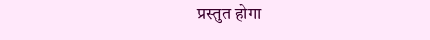प्रस्तुत होगा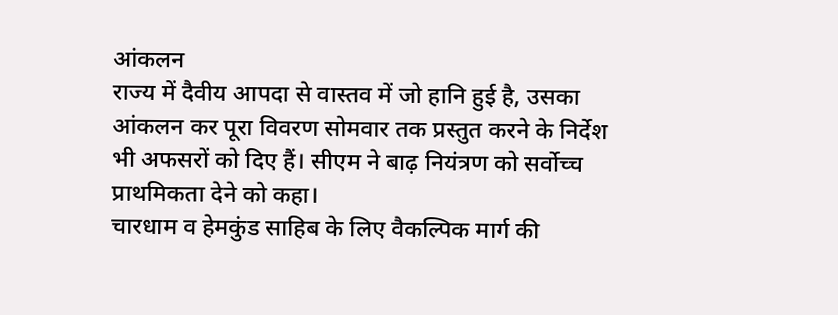आंकलन
राज्य में दैवीय आपदा से वास्तव में जो हानि हुई है, उसका आंकलन कर पूरा विवरण सोमवार तक प्रस्तुत करने के निर्देश भी अफसरों को दिए हैं। सीएम ने बाढ़ नियंत्रण को सर्वोच्च प्राथमिकता देने को कहा।
चारधाम व हेमकुंड साहिब के लिए वैकल्पिक मार्ग की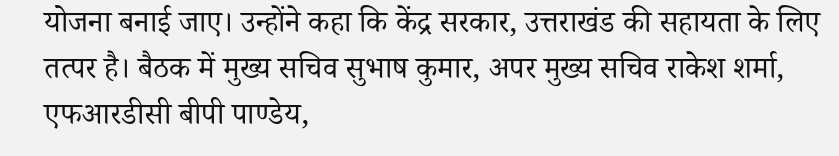योजना बनाई जाए। उन्होंने कहा कि केंद्र सरकार, उत्तराखंड की सहायता के लिए तत्पर है। बैठक में मुख्य सचिव सुभाष कुमार, अपर मुख्य सचिव राकेश शर्मा, एफआरडीसी बीपी पाण्डेय,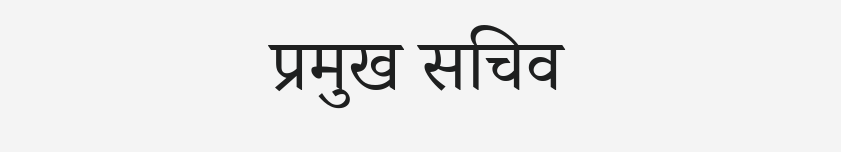प्रमुख सचिव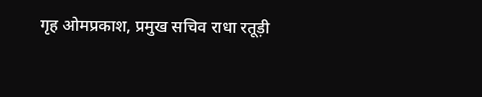गृह ओमप्रकाश, प्रमुख सचिव राधा रतूड़ी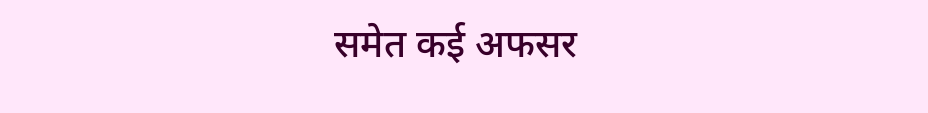समेत कई अफसर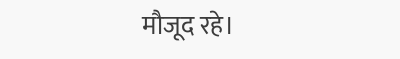मौजूद रहे।